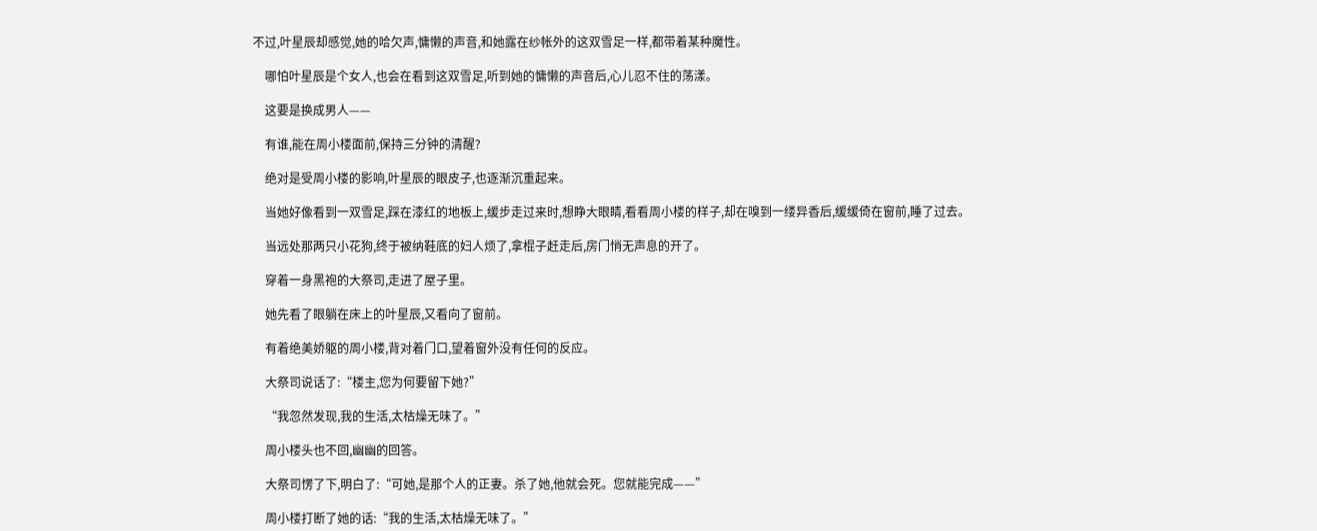不过,叶星辰却感觉,她的哈欠声,慵懒的声音,和她露在纱帐外的这双雪足一样,都带着某种魔性。

    哪怕叶星辰是个女人,也会在看到这双雪足,听到她的慵懒的声音后,心儿忍不住的荡漾。

    这要是换成男人——

    有谁,能在周小楼面前,保持三分钟的清醒?

    绝对是受周小楼的影响,叶星辰的眼皮子,也逐渐沉重起来。

    当她好像看到一双雪足,踩在漆红的地板上,缓步走过来时,想睁大眼睛,看看周小楼的样子,却在嗅到一缕异香后,缓缓倚在窗前,睡了过去。

    当远处那两只小花狗,终于被纳鞋底的妇人烦了,拿棍子赶走后,房门悄无声息的开了。

    穿着一身黑袍的大祭司,走进了屋子里。

    她先看了眼躺在床上的叶星辰,又看向了窗前。

    有着绝美娇躯的周小楼,背对着门口,望着窗外没有任何的反应。

    大祭司说话了:“楼主,您为何要留下她?”

    “我忽然发现,我的生活,太枯燥无味了。”

    周小楼头也不回,幽幽的回答。

    大祭司愣了下,明白了:“可她,是那个人的正妻。杀了她,他就会死。您就能完成——”

    周小楼打断了她的话:“我的生活,太枯燥无味了。”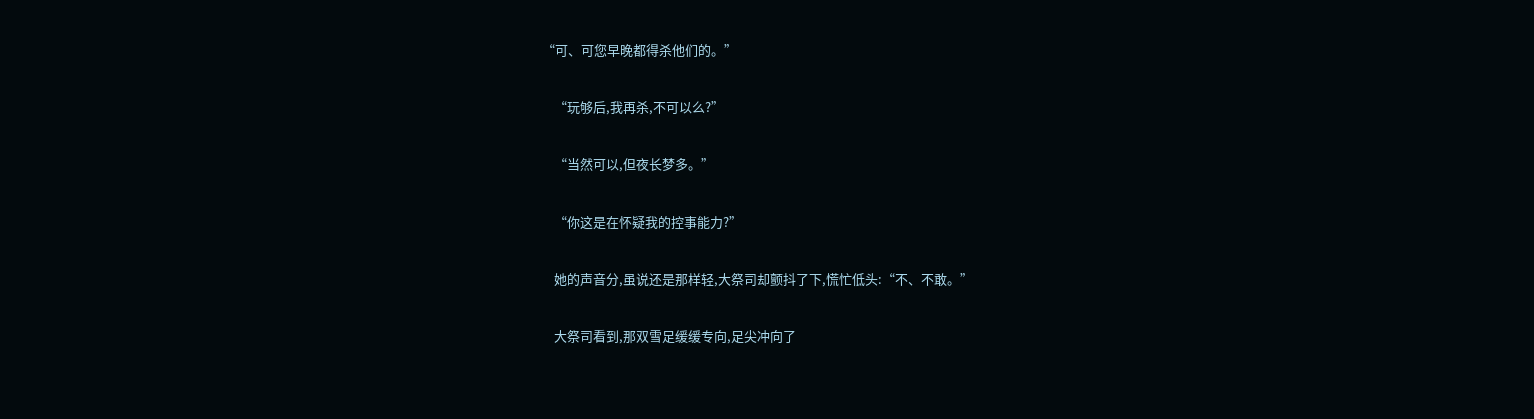“可、可您早晚都得杀他们的。”

    “玩够后,我再杀,不可以么?”

    “当然可以,但夜长梦多。”

    “你这是在怀疑我的控事能力?”

    她的声音分,虽说还是那样轻,大祭司却颤抖了下,慌忙低头:“不、不敢。”

    大祭司看到,那双雪足缓缓专向,足尖冲向了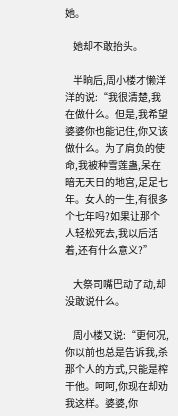她。

    她却不敢抬头。

    半晌后,周小楼才懒洋洋的说:“我很清楚,我在做什么。但是,我希望婆婆你也能记住,你又该做什么。为了肩负的使命,我被种雪莲蛊,呆在暗无天日的地宫,足足七年。女人的一生,有很多个七年吗?如果让那个人轻松死去,我以后活着,还有什么意义?”

    大祭司嘴巴动了动,却没敢说什么。

    周小楼又说:“更何况,你以前也总是告诉我,杀那个人的方式,只能是榨干他。呵呵,你现在却劝我这样。婆婆,你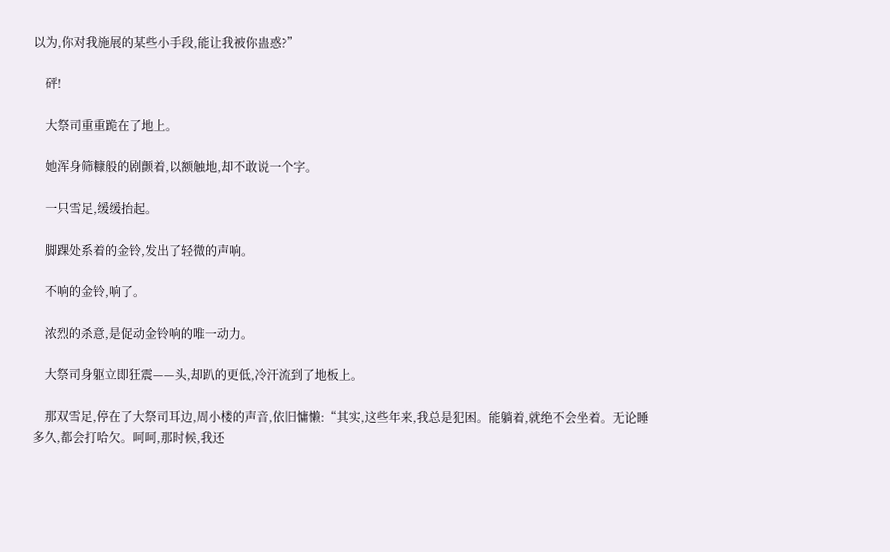以为,你对我施展的某些小手段,能让我被你蛊惑?”

    砰!

    大祭司重重跪在了地上。

    她浑身筛糠般的剧颤着,以额触地,却不敢说一个字。

    一只雪足,缓缓抬起。

    脚踝处系着的金铃,发出了轻微的声响。

    不响的金铃,响了。

    浓烈的杀意,是促动金铃响的唯一动力。

    大祭司身躯立即狂震——头,却趴的更低,冷汗流到了地板上。

    那双雪足,停在了大祭司耳边,周小楼的声音,依旧慵懒:“其实,这些年来,我总是犯困。能躺着,就绝不会坐着。无论睡多久,都会打哈欠。呵呵,那时候,我还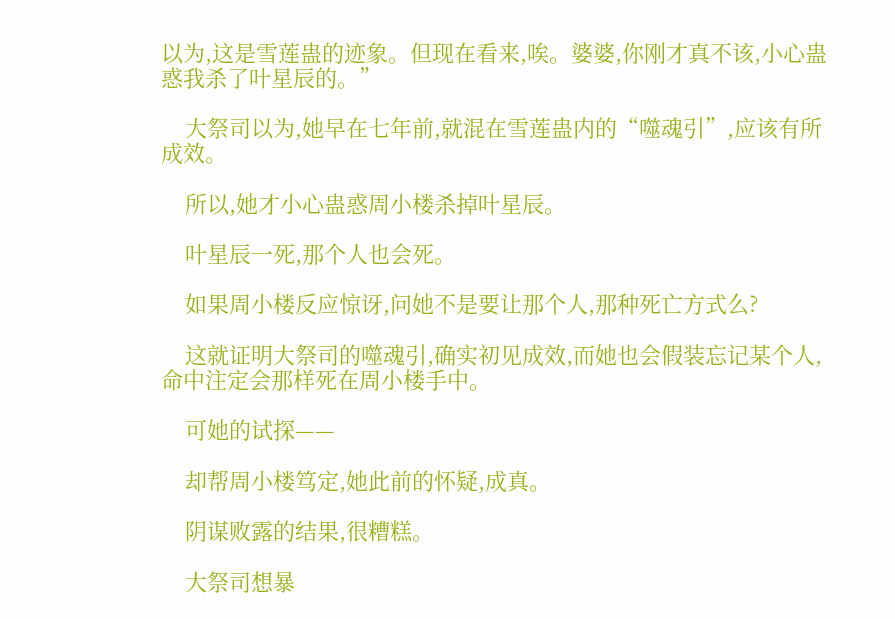以为,这是雪莲蛊的迹象。但现在看来,唉。婆婆,你刚才真不该,小心蛊惑我杀了叶星辰的。”

    大祭司以为,她早在七年前,就混在雪莲蛊内的“噬魂引”,应该有所成效。

    所以,她才小心蛊惑周小楼杀掉叶星辰。

    叶星辰一死,那个人也会死。

    如果周小楼反应惊讶,问她不是要让那个人,那种死亡方式么?

    这就证明大祭司的噬魂引,确实初见成效,而她也会假装忘记某个人,命中注定会那样死在周小楼手中。

    可她的试探——

    却帮周小楼笃定,她此前的怀疑,成真。

    阴谋败露的结果,很糟糕。

    大祭司想暴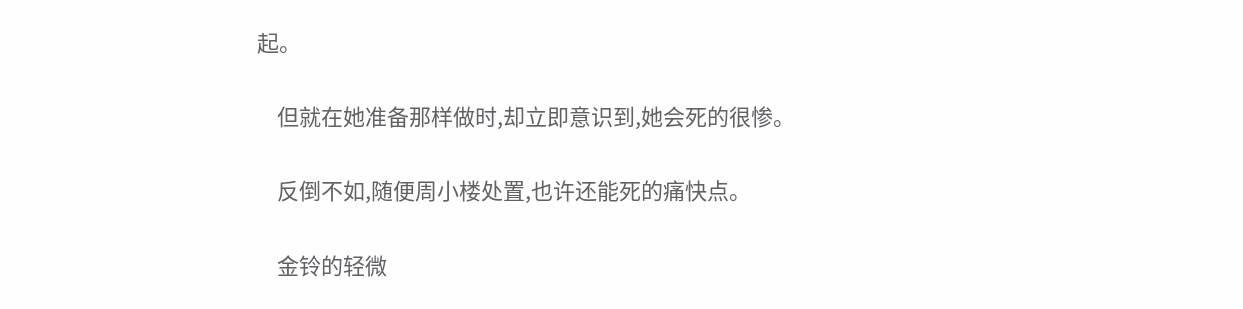起。

    但就在她准备那样做时,却立即意识到,她会死的很惨。

    反倒不如,随便周小楼处置,也许还能死的痛快点。

    金铃的轻微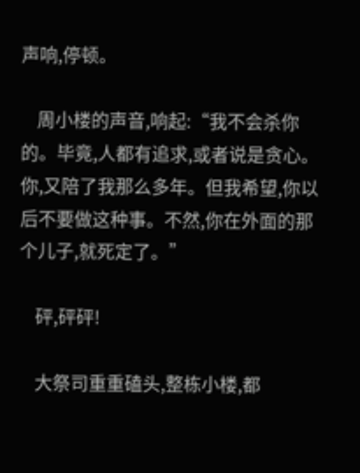声响,停顿。

    周小楼的声音,响起:“我不会杀你的。毕竟,人都有追求,或者说是贪心。你,又陪了我那么多年。但我希望,你以后不要做这种事。不然,你在外面的那个儿子,就死定了。”

    砰,砰砰!

    大祭司重重磕头,整栋小楼,都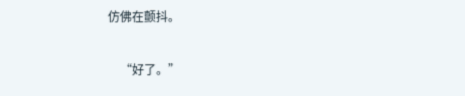仿佛在颤抖。

    “好了。”